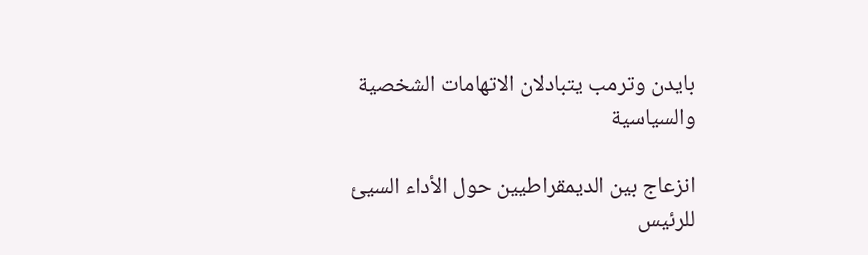بايدن وترمب يتبادلان الاتهامات الشخصية والسياسية

انزعاج بين الديمقراطيين حول الأداء السيئ للرئيس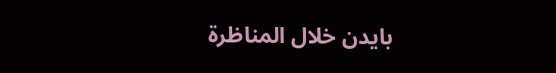بايدن خلال المناظرة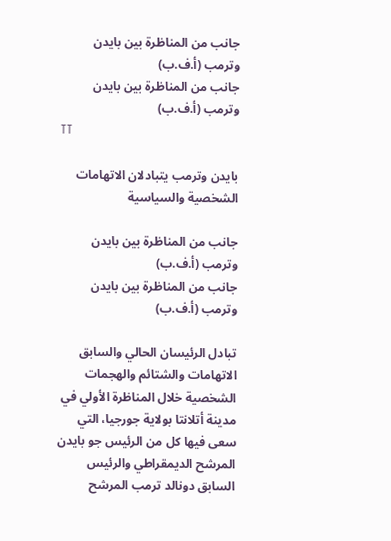جانب من المناظرة بين بايدن وترمب (أ.ف.ب)
جانب من المناظرة بين بايدن وترمب (أ.ف.ب)
TT

بايدن وترمب يتبادلان الاتهامات الشخصية والسياسية

جانب من المناظرة بين بايدن وترمب (أ.ف.ب)
جانب من المناظرة بين بايدن وترمب (أ.ف.ب)

تبادل الرئيسان الحالي والسابق الاتهامات والشتائم والهجمات الشخصية خلال المناظرة الأولي في مدينة أتلانتا بولاية جورجيا، التي سعى فيها كل من الرئيس جو بايدن المرشح الديمقراطي والرئيس السابق دونالد ترمب المرشح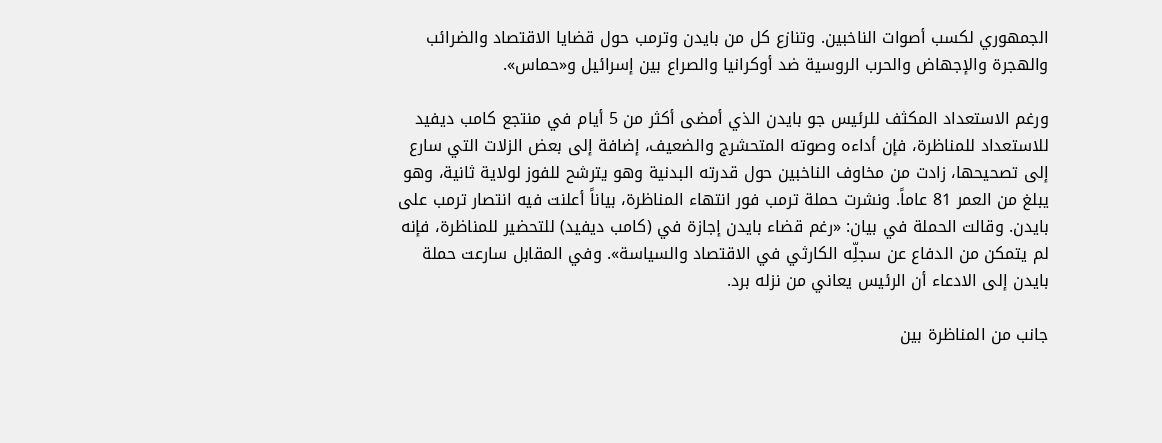الجمهوري لكسب أصوات الناخبين. وتنازع كل من بايدن وترمب حول قضايا الاقتصاد والضرائب والهجرة والإجهاض والحرب الروسية ضد أوكرانيا والصراع بين إسرائيل و«حماس».

ورغم الاستعداد المكثف للرئيس جو بايدن الذي أمضى أكثر من 5 أيام في منتجع كامب ديفيد للاستعداد للمناظرة، فإن أداءه وصوته المتحشرج والضعيف، إضافة إلى بعض الزلات التي سارع إلى تصحيحها، زادت من مخاوف الناخبين حول قدرته البدنية وهو يترشح للفوز لولاية ثانية، وهو يبلغ من العمر 81 عاماً. ونشرت حملة ترمب فور انتهاء المناظرة، بياناً أعلنت فيه انتصار ترمب على بايدن. وقالت الحملة في بيان: «رغم قضاء بايدن إجازة في (كامب ديفيد) للتحضير للمناظرة، فإنه لم يتمكن من الدفاع عن سجلِّه الكارثي في الاقتصاد والسياسة». وفي المقابل سارعت حملة بايدن إلى الادعاء أن الرئيس يعاني من نزله برد.

جانب من المناظرة بين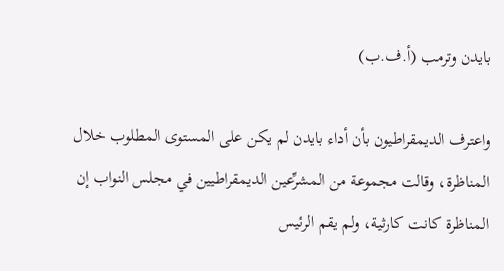بايدن وترمب (أ.ف.ب)

واعترف الديمقراطيون بأن أداء بايدن لم يكن على المستوى المطلوب خلال المناظرة، وقالت مجموعة من المشرِّعين الديمقراطيين في مجلس النواب إن المناظرة كانت كارثية، ولم يقم الرئيس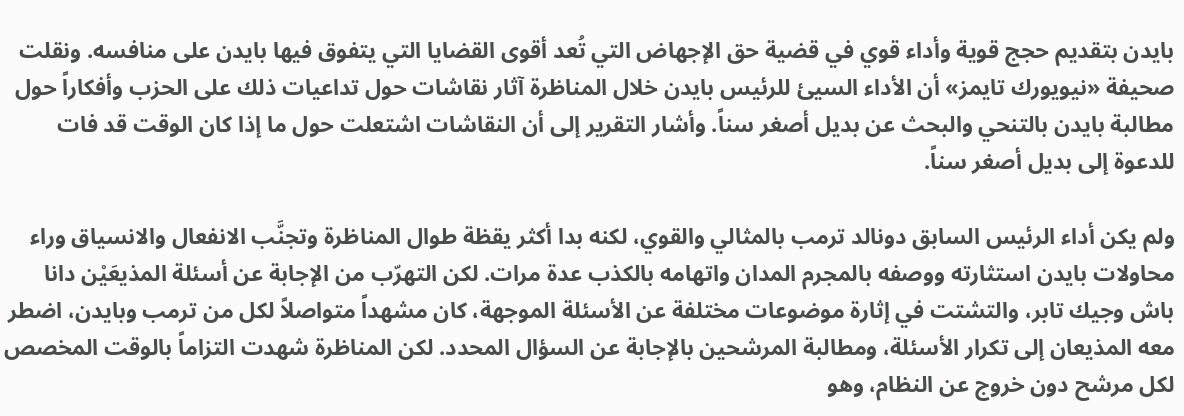بايدن بتقديم حجج قوية وأداء قوي في قضية حق الإجهاض التي تُعد أقوى القضايا التي يتفوق فيها بايدن على منافسه. ونقلت صحيفة «نيويورك تايمز» أن الأداء السيئ للرئيس بايدن خلال المناظرة آثار نقاشات حول تداعيات ذلك على الحزب وأفكاراً حول مطالبة بايدن بالتنحي والبحث عن بديل أصغر سناً. وأشار التقرير إلى أن النقاشات اشتعلت حول ما إذا كان الوقت قد فات للدعوة إلى بديل أصغر سناً.

ولم يكن أداء الرئيس السابق دونالد ترمب بالمثالي والقوي، لكنه بدا أكثر يقظة طوال المناظرة وتجنَّب الانفعال والانسياق وراء محاولات بايدن استثارته ووصفه بالمجرم المدان واتهامه بالكذب عدة مرات. لكن التهرّب من الإجابة عن أسئلة المذيعَيْن دانا باش وجيك تابر، والتشتت في إثارة موضوعات مختلفة عن الأسئلة الموجهة، كان مشهداً متواصلاً لكل من ترمب وبايدن، اضطر معه المذيعان إلى تكرار الأسئلة، ومطالبة المرشحين بالإجابة عن السؤال المحدد. لكن المناظرة شهدت التزاماً بالوقت المخصص لكل مرشح دون خروج عن النظام، وهو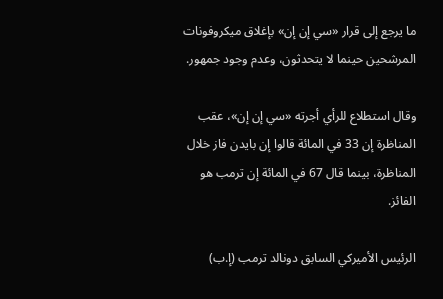ما يرجع إلى قرار «سي إن إن» بإغلاق ميكروفونات المرشحين حينما لا يتحدثون، وعدم وجود جمهور.

وقال استطلاع للرأي أجرته «سي إن إن»، عقب المناظرة إن 33 في المائة قالوا إن بايدن فاز خلال المناظرة، بينما قال 67 في المائة إن ترمب هو الفائز.

الرئيس الأميركي السابق دونالد ترمب (إ.ب)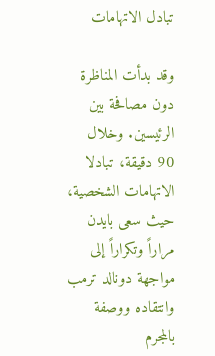تبادل الاتهامات

وقد بدأت المناظرة دون مصافحة بين الرئيسين. وخلال 90 دقيقة، تبادلا الاتهامات الشخصية، حيث سعى بايدن مراراً وتكراراً إلى مواجهة دونالد ترمب وانتقاده ووصفة بالمجرم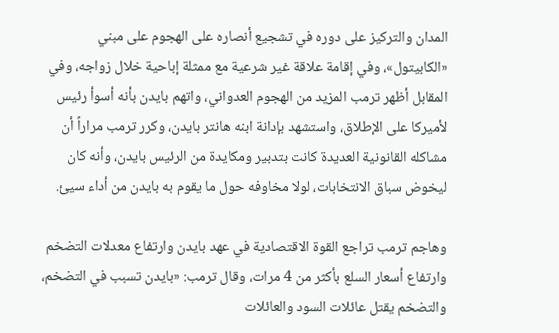المدان والتركيز على دوره في تشجيع أنصاره على الهجوم على مبني «الكابيتول»، وفي إقامة علاقة غير شرعية مع ممثلة إباحية خلال زواجه، وفي المقابل أظهر ترمب المزيد من الهجوم العدواني، واتهم بايدن بأنه أسوأ رئيس لأميركا على الإطلاق، واستشهد بإدانة ابنه هانتر بايدن، وكرر ترمب مراراً أن مشاكله القانونية العديدة كانت بتدبير ومكايدة من الرئيس بايدن، وأنه كان ليخوض سباق الانتخابات، لولا مخاوفه حول ما يقوم به بايدن من أداء سيئ.

وهاجم ترمب تراجع القوة الاقتصادية في عهد بايدن وارتفاع معدلات التضخم وارتفاع أسعار السلع بأكثر من 4 مرات، وقال ترمب: «بايدن تسبب في التضخم، والتضخم يقتل عائلات السود والعائلات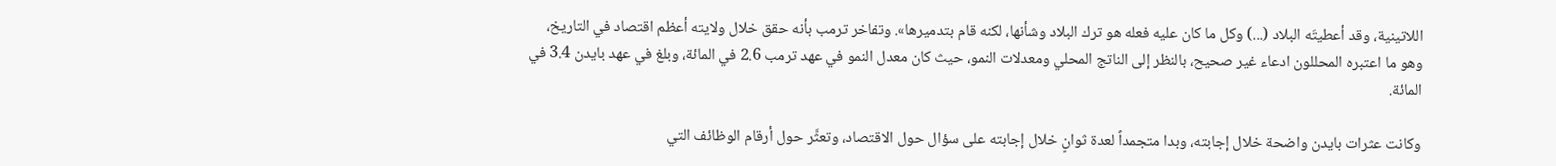اللاتينية، وقد أعطيتَه البلاد (...) وكل ما كان عليه فعله هو ترك البلاد وشأنها، لكنه قام بتدميرها». وتفاخر ترمب بأنه حقق خلال ولايته أعظم اقتصاد في التاريخ، وهو ما اعتبره المحللون ادعاء غير صحيح، بالنظر إلى الناتج المحلي ومعدلات النمو، حيث كان معدل النمو في عهد ترمب 2.6 في المائة، وبلغ في عهد بايدن 3.4 في المائة.

وكانت عثرات بايدن واضحة خلال إجابته، وبدا متجمداً لعدة ثوانٍ خلال إجابته على سؤال حول الاقتصاد، وتعثَّر حول أرقام الوظائف التي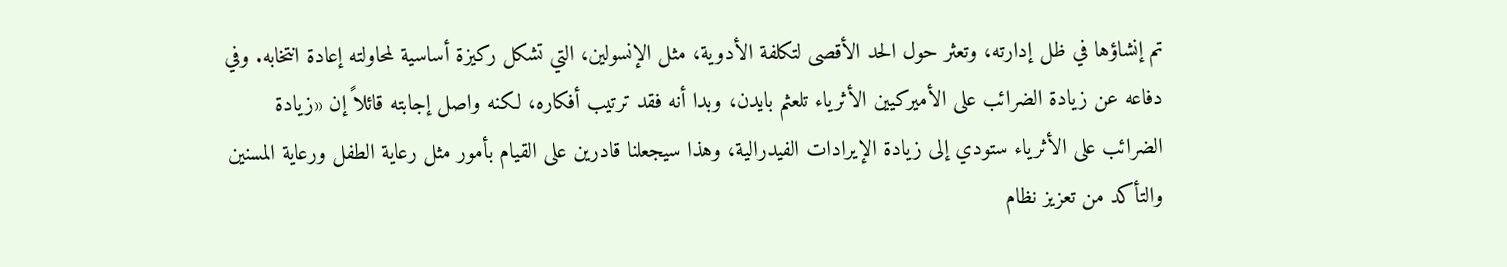تم إنشاؤها في ظل إدارته، وتعثر حول الحد الأقصى لتكلفة الأدوية، مثل الإنسولين، التي تشكل ركيزة أساسية لمحاولته إعادة انتخابه. وفي دفاعه عن زيادة الضرائب على الأميركيين الأثرياء تلعثم بايدن، وبدا أنه فقد ترتيب أفكاره، لكنه واصل إجابته قائلاً إن «زيادة الضرائب على الأثرياء ستودي إلى زيادة الإيرادات الفيدرالية، وهذا سيجعلنا قادرين على القيام بأمور مثل رعاية الطفل ورعاية المسنين والتأكد من تعزيز نظام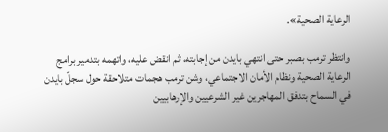الرعاية الصحية».

وانتظر ترمب بصبر حتى انتهي بايدن من إجابته، ثم انقض عليه، واتهمه بتدمير برامج الرعاية الصحية ونظام الأمان الاجتماعي، وشن ترمب هجمات متلاحقة حول سجلّ بايدن في السماح بتدفق المهاجرين غير الشرعيين والإرهابيين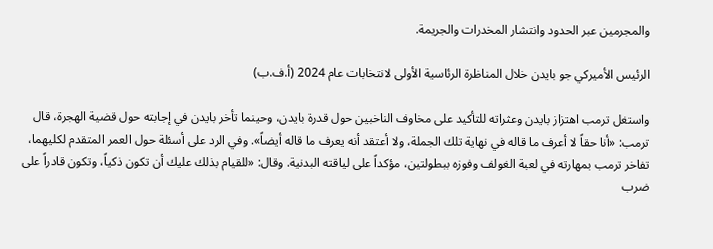والمجرمين عبر الحدود وانتشار المخدرات والجريمة.

الرئيس الأميركي جو بايدن خلال المناظرة الرئاسية الأولى لانتخابات عام 2024 (أ.ف.ب)

واستغل ترمب اهتزاز بايدن وعثراته للتأكيد على مخاوف الناخبين حول قدرة بايدن، وحينما تأخر بايدن في إجابته حول قضية الهجرة، قال ترمب: «أنا حقاً لا أعرف ما قاله في نهاية تلك الجملة، ولا أعتقد أنه يعرف ما قاله أيضاً». وفي الرد على أسئلة حول العمر المتقدم لكليهما، تفاخر ترمب بمهارته في لعبة الغولف وفوزه ببطولتين، مؤكداً على لياقته البدنية. وقال: «للقيام بذلك عليك أن تكون ذكياً، وتكون قادراً على ضرب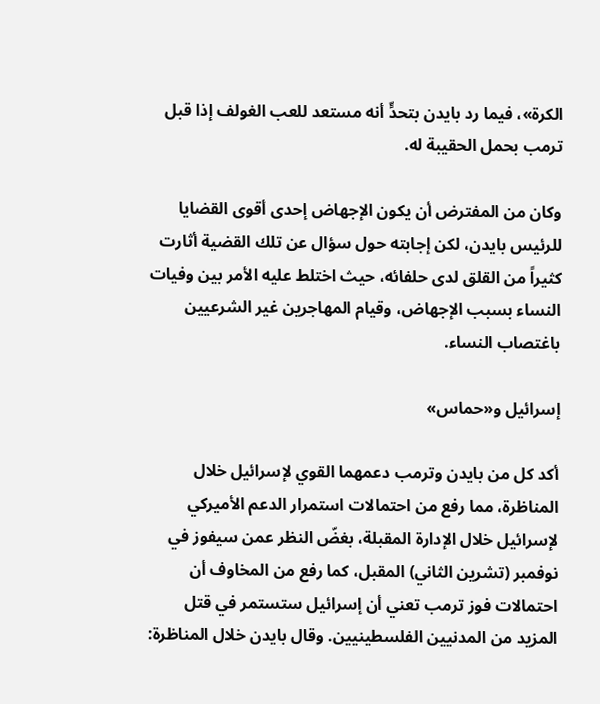الكرة»، فيما رد بايدن بتحدٍّ أنه مستعد للعب الغولف إذا قبل ترمب بحمل الحقيبة له.

وكان من المفترض أن يكون الإجهاض إحدى أقوى القضايا للرئيس بايدن، لكن إجابته حول سؤال عن تلك القضية أثارت كثيراً من القلق لدى حلفائه، حيث اختلط عليه الأمر بين وفيات النساء بسبب الإجهاض، وقيام المهاجرين غير الشرعيين باغتصاب النساء.

إسرائيل و«حماس»

أكد كل من بايدن وترمب دعمهما القوي لإسرائيل خلال المناظرة، مما رفع من احتمالات استمرار الدعم الأميركي لإسرائيل خلال الإدارة المقبلة، بغضّ النظر عمن سيفوز في نوفمبر (تشرين الثاني) المقبل، كما رفع من المخاوف أن احتمالات فوز ترمب تعني أن إسرائيل ستستمر في قتل المزيد من المدنيين الفلسطينيين. وقال بايدن خلال المناظرة: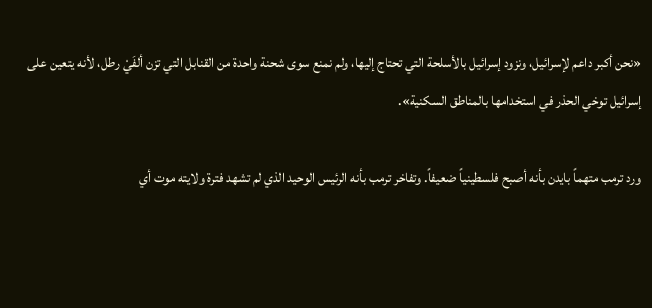«نحن أكبر داعم لإسرائيل، ونزود إسرائيل بالأسلحة التي تحتاج إليها، ولم نمنع سوى شحنة واحدة من القنابل التي تزن ألفَيْ رطل، لأنه يتعين على إسرائيل توخي الحذر في استخدامها بالمناطق السكنية».

ورد ترمب متهماً بايدن بأنه أصبح فلسطينياً ضعيفاً. وتفاخر ترمب بأنه الرئيس الوحيد الذي لم تشهد فترة ولايته موت أي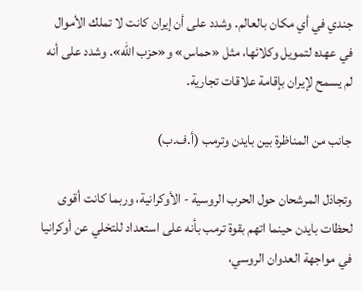جندي في أي مكان بالعالم. وشدد على أن إيران كانت لا تملك الأموال في عهده لتمويل وكلائها، مثل «حماس» و«حزب الله». وشدد على أنه لم يسمح لإيران بإقامة علاقات تجارية.

جانب من المناظرة بين بايدن وترمب (أ.ف.ب)

وتجادَل المرشحان حول الحرب الروسية - الأوكرانية، وربما كانت أقوى لحظات بايدن حينما اتهم بقوة ترمب بأنه على استعداد للتخلي عن أوكرانيا في مواجهة العدوان الروسي،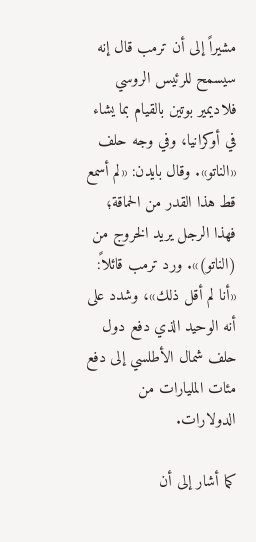مشيراً إلى أن ترمب قال إنه سيسمح للرئيس الروسي فلاديمير بوتين بالقيام بما يشاء في أوكرانيا، وفي وجه حلف «الناتو». وقال بايدن: «لم أسمع قط هذا القدر من الحماقة؛ فهذا الرجل يريد الخروج من (الناتو)». ورد ترمب قائلاً: «أنا لم أقل ذلك»، وشدد على أنه الوحيد الذي دفع دول حلف شمال الأطلسي إلى دفع مئات المليارات من الدولارات.

كما أشار إلى أن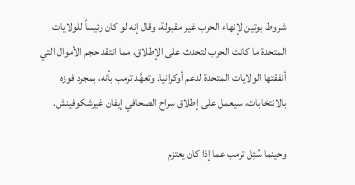شروط بوتين لإنهاء الحرب غير مقبولة، وقال إنه لو كان رئيساً للولايات المتحدة ما كانت الحرب لتحدث على الإطلاق، مما انتقد حجم الأموال التي أنفقتها الولايات المتحدة لدعم أوكرانيا. وتعهَّد ترمب بأنه، بمجرد فوزه بالانتخابات، سيعمل على إطلاق سراح الصحافي إيفان غيرشكوفينش.

وحينما سُئِل ترمب عما إذا كان يعتزم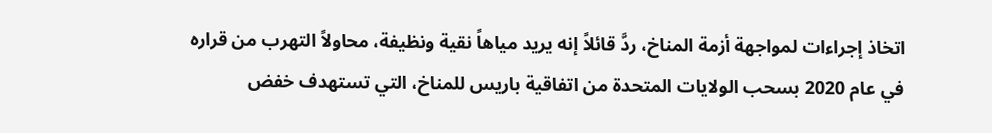اتخاذ إجراءات لمواجهة أزمة المناخ، ردَّ قائلاً إنه يريد مياهاً نقية ونظيفة، محاولاً التهرب من قراره في عام 2020 بسحب الولايات المتحدة من اتفاقية باريس للمناخ، التي تستهدف خفض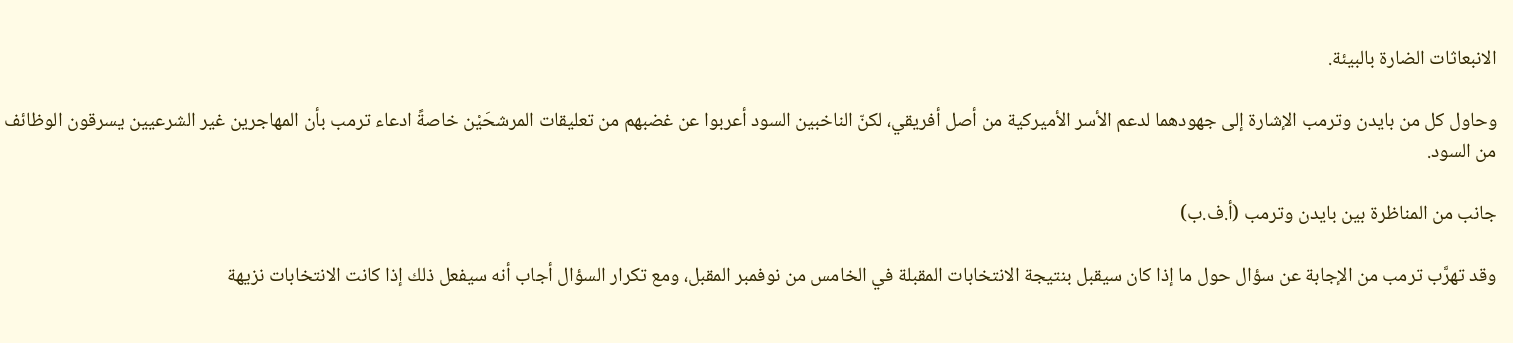الانبعاثات الضارة بالبيئة.

وحاول كل من بايدن وترمب الإشارة إلى جهودهما لدعم الأسر الأميركية من أصل أفريقي، لكنّ الناخبين السود أعربوا عن غضبهم من تعليقات المرشحَيْن خاصةً ادعاء ترمب بأن المهاجرين غير الشرعيين يسرقون الوظائف من السود.

جانب من المناظرة بين بايدن وترمب (أ.ف.ب)

وقد تهرَّب ترمب من الإجابة عن سؤال حول ما إذا كان سيقبل بنتيجة الانتخابات المقبلة في الخامس من نوفمبر المقبل، ومع تكرار السؤال أجاب أنه سيفعل ذلك إذا كانت الانتخابات نزيهة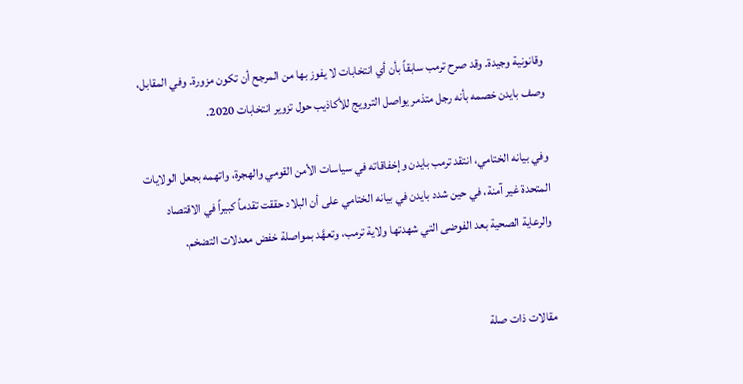وقانونية وجيدة. وقد صرح ترمب سابقاً بأن أي انتخابات لا يفوز بها من المرجح أن تكون مزورة. وفي المقابل، وصف بايدن خصمه بأنه رجل متذمر يواصل الترويج للأكاذيب حول تزوير انتخابات 2020.

وفي بيانه الختامي، انتقد ترمب بايدن وإخفاقاته في سياسات الأمن القومي والهجرة، واتهمه بجعل الولايات المتحدة غير آمنة، في حين شدد بايدن في بيانه الختامي على أن البلاد حققت تقدماً كبيراً في الاقتصاد والرعاية الصحية بعد الفوضى التي شهدتها ولاية ترمب، وتعهَّد بمواصلة خفض معدلات التضخم.


مقالات ذات صلة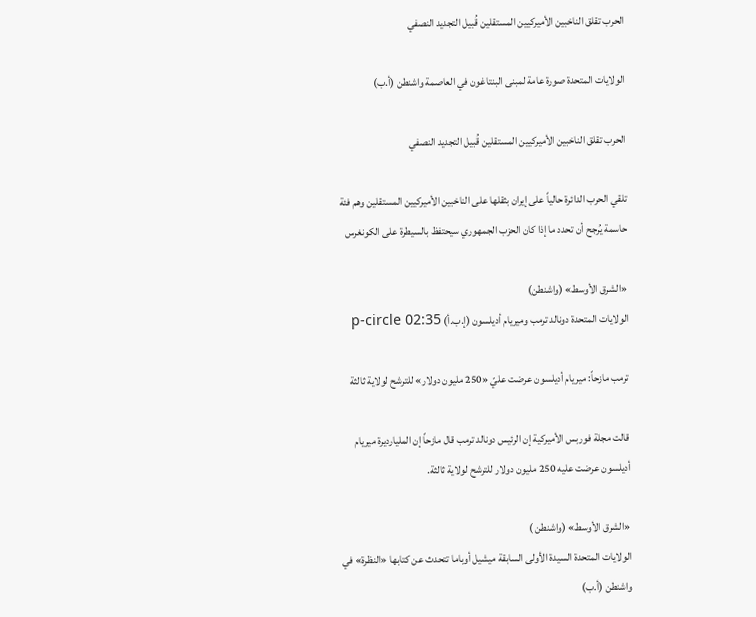الحرب تقلق الناخبين الأميركيين المستقلين قُبيل التجديد النصفي

الولايات المتحدة صورة عامة لمبنى البنتاغون في العاصمة واشنطن (أ.ب)

الحرب تقلق الناخبين الأميركيين المستقلين قُبيل التجديد النصفي

تلقي الحرب الدائرة حالياً على إيران بثقلها على الناخبين الأميركيين المستقلين وهم فئة حاسمة يُرجح أن تحدد ما إذا كان الحزب الجمهوري سيحتفظ بالسيطرة على الكونغرس

«الشرق الأوسط» (واشنطن)
الولايات المتحدة دونالد ترمب وميريام أديلسون (إ.ب.أ) p-circle 02:35

ترمب مازحاً: ميريام أديلسون عرضت عليّ «250 مليون دولار» للترشح لولاية ثالثة

قالت مجلة فوربس الأميركية إن الرئيس دونالد ترمب قال مازحاً إن المليارديرة ميريام أديلسون عرضت عليه 250 مليون دولار للترشح لولاية ثالثة.

«الشرق الأوسط» (واشنطن )
الولايات المتحدة السيدة الأولى السابقة ميشيل أوباما تتحدث عن كتابها «النظرة» في واشنطن (أ.ب)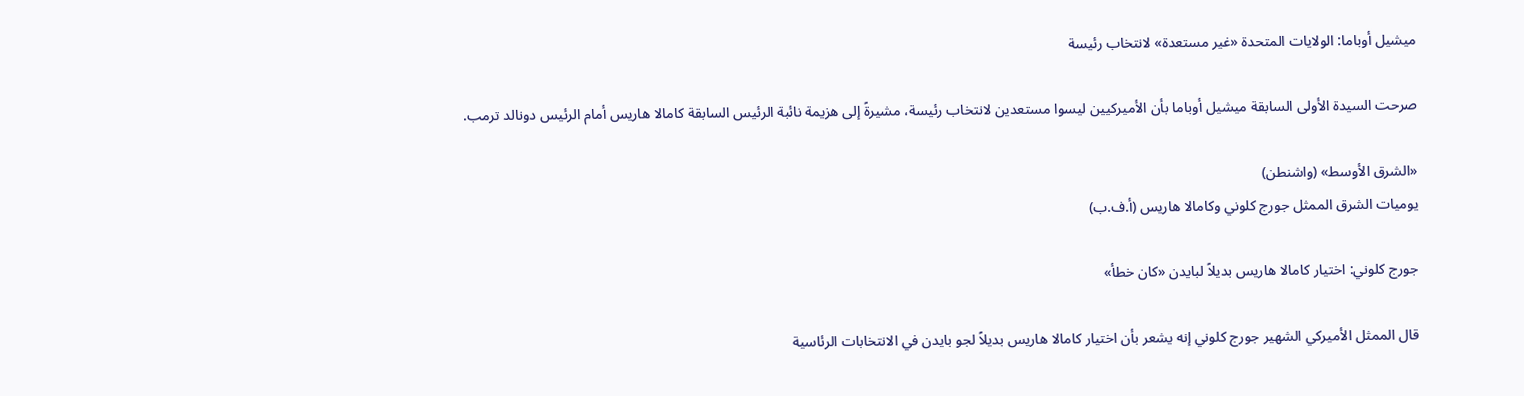ميشيل أوباما: الولايات المتحدة «غير مستعدة» لانتخاب رئيسة

صرحت السيدة الأولى السابقة ميشيل أوباما بأن الأميركيين ليسوا مستعدين لانتخاب رئيسة، مشيرةً إلى هزيمة نائبة الرئيس السابقة كامالا هاريس أمام الرئيس دونالد ترمب.

«الشرق الأوسط» (واشنطن)
يوميات الشرق الممثل جورج كلوني وكامالا هاريس (أ.ف.ب)

جورج كلوني: اختيار كامالا هاريس بديلاً لبايدن «كان خطأ»

قال الممثل الأميركي الشهير جورج كلوني إنه يشعر بأن اختيار كامالا هاريس بديلاً لجو بايدن في الانتخابات الرئاسية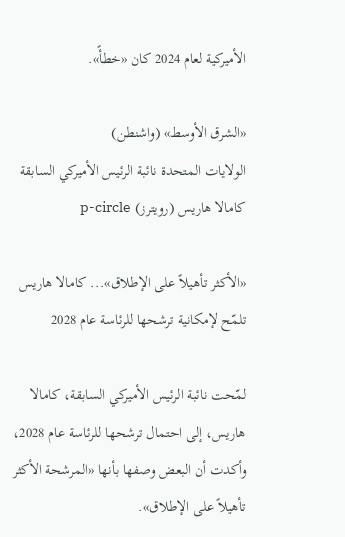الأميركية لعام 2024 كان «خطأً».

«الشرق الأوسط» (واشنطن)
الولايات المتحدة نائبة الرئيس الأميركي السابقة كامالا هاريس (رويترز) p-circle

«الأكثر تأهيلاً على الإطلاق»... كامالا هاريس تلمّح لإمكانية ترشحها للرئاسة عام 2028

لمّحت نائبة الرئيس الأميركي السابقة، كامالا هاريس، إلى احتمال ترشحها للرئاسة عام 2028، وأكدت أن البعض وصفها بأنها «المرشحة الأكثر تأهيلاً على الإطلاق».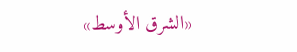«الشرق الأوسط»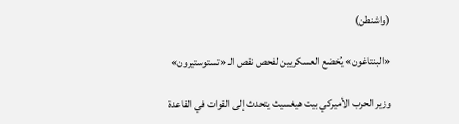(واشنطن)

«البنتاغون» يُخضع العسكريين لفحص نقص الـ «تستوستيرون»

وزير الحرب الأميركي بيت هيغسيث يتحدث إلى القوات في القاعدة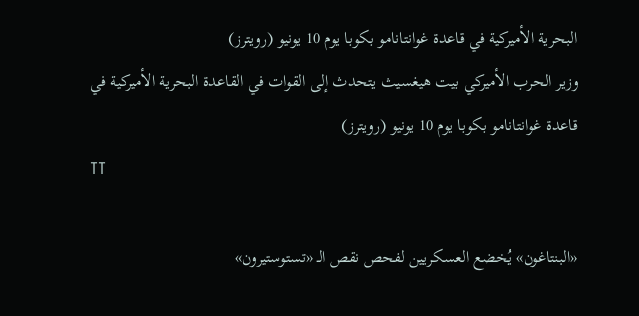البحرية الأميركية في قاعدة غوانتانامو بكوبا يوم 10 يونيو (رويترز)
وزير الحرب الأميركي بيت هيغسيث يتحدث إلى القوات في القاعدة البحرية الأميركية في قاعدة غوانتانامو بكوبا يوم 10 يونيو (رويترز)
TT

«البنتاغون» يُخضع العسكريين لفحص نقص الـ «تستوستيرون»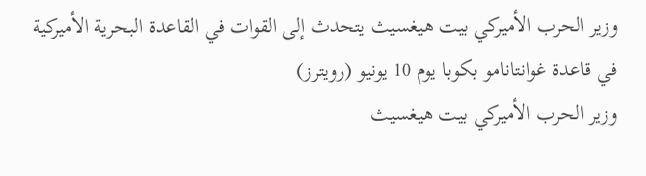وزير الحرب الأميركي بيت هيغسيث يتحدث إلى القوات في القاعدة البحرية الأميركية في قاعدة غوانتانامو بكوبا يوم 10 يونيو (رويترز)
وزير الحرب الأميركي بيت هيغسيث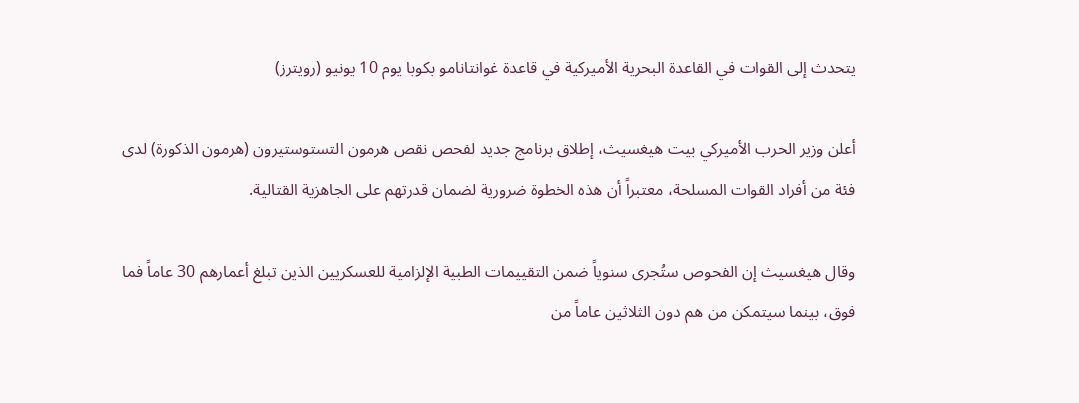يتحدث إلى القوات في القاعدة البحرية الأميركية في قاعدة غوانتانامو بكوبا يوم 10 يونيو (رويترز)

أعلن وزير الحرب الأميركي بيت هيغسيث، إطلاق برنامج جديد لفحص نقص هرمون التستوستيرون (هرمون الذكورة) لدى فئة من أفراد القوات المسلحة، معتبراً أن هذه الخطوة ضرورية لضمان قدرتهم على الجاهزية القتالية.

وقال هيغسيث إن الفحوص ستُجرى سنوياً ضمن التقييمات الطبية الإلزامية للعسكريين الذين تبلغ أعمارهم 30 عاماً فما فوق، بينما سيتمكن من هم دون الثلاثين عاماً من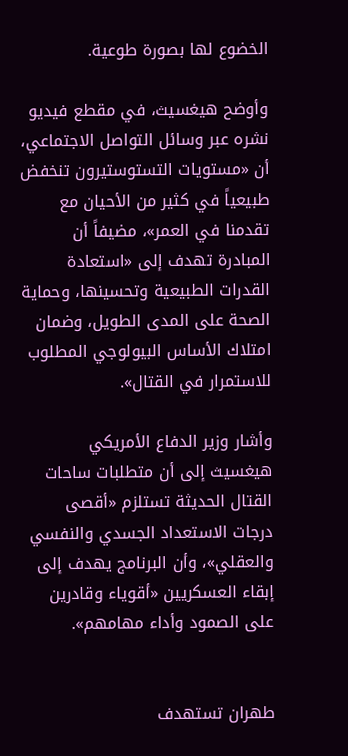الخضوع لها بصورة طوعية.

وأوضح هيغسيث، في مقطع فيديو نشره عبر وسائل التواصل الاجتماعي، أن «مستويات التستوستيرون تنخفض طبيعياً في كثير من الأحيان مع تقدمنا في العمر»، مضيفاً أن المبادرة تهدف إلى «استعادة القدرات الطبيعية وتحسينها، وحماية الصحة على المدى الطويل، وضمان امتلاك الأساس البيولوجي المطلوب للاستمرار في القتال».

وأشار وزير الدفاع الأمريكي هيغسيث إلى أن متطلبات ساحات القتال الحديثة تستلزم «أقصى درجات الاستعداد الجسدي والنفسي والعقلي»، وأن البرنامج يهدف إلى إبقاء العسكريين «أقوياء وقادرين على الصمود وأداء مهامهم».


طهران تستهدف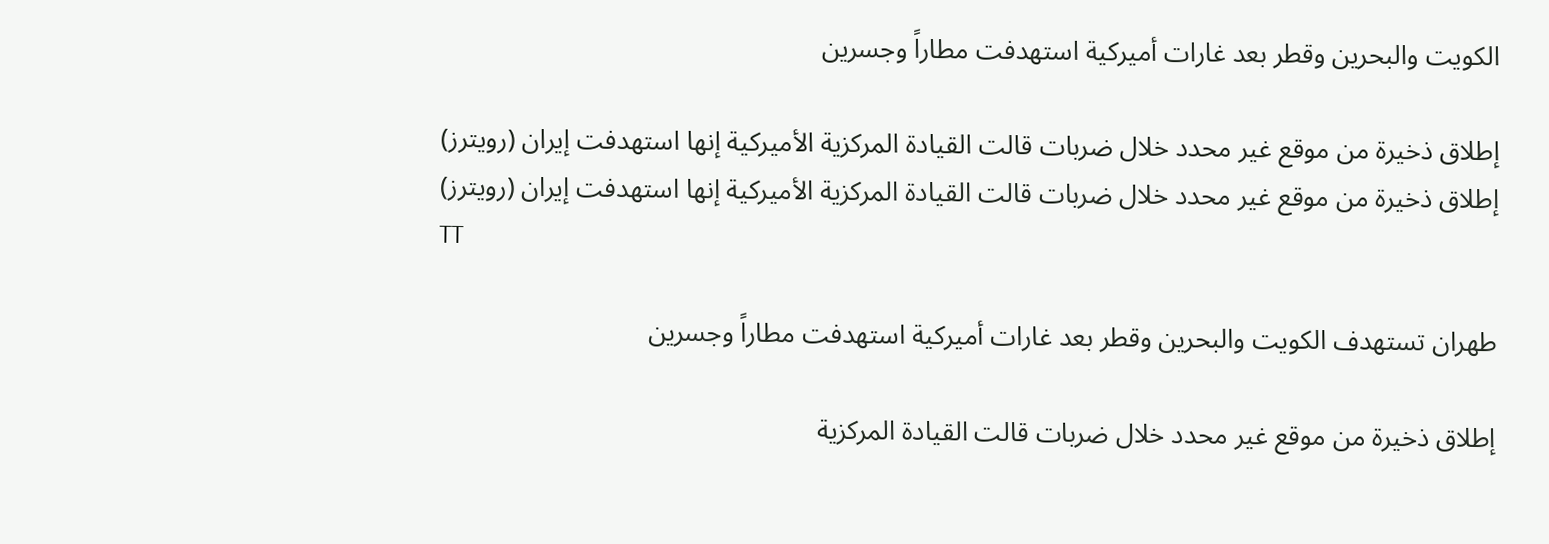الكويت والبحرين وقطر بعد غارات أميركية استهدفت مطاراً وجسرين

إطلاق ذخيرة من موقع غير محدد خلال ضربات قالت القيادة المركزية الأميركية إنها استهدفت إيران (رويترز)
إطلاق ذخيرة من موقع غير محدد خلال ضربات قالت القيادة المركزية الأميركية إنها استهدفت إيران (رويترز)
TT

طهران تستهدف الكويت والبحرين وقطر بعد غارات أميركية استهدفت مطاراً وجسرين

إطلاق ذخيرة من موقع غير محدد خلال ضربات قالت القيادة المركزية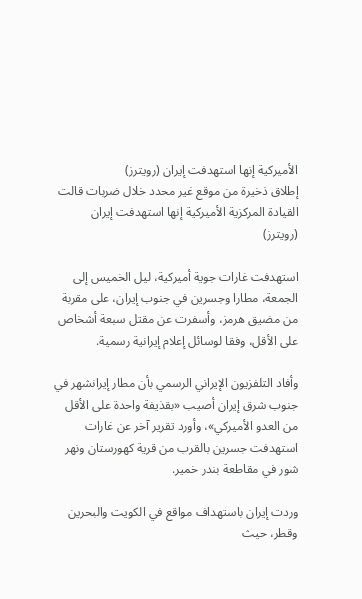الأميركية إنها استهدفت إيران (رويترز)
إطلاق ذخيرة من موقع غير محدد خلال ضربات قالت القيادة المركزية الأميركية إنها استهدفت إيران (رويترز)

استهدفت غارات جوية أميركية، ليل الخميس إلى الجمعة، مطارا وجسرين في جنوب إيران، على مقربة من مضيق هرمز، وأسفرت عن مقتل سبعة أشخاص على الأقل، وفقا لوسائل إعلام إيرانية رسمية.

وأفاد التلفزيون الإيراني الرسمي بأن مطار إيرانشهر في جنوب شرق إيران أصيب «بقذيفة واحدة على الأقل من العدو الأميركي»، وأورد تقرير آخر عن غارات استهدفت جسرين بالقرب من قرية كهورستان ونهر شور في مقاطعة بندر خمير.

وردت إيران باستهداف مواقع في الكويت والبحرين وقطر، حيث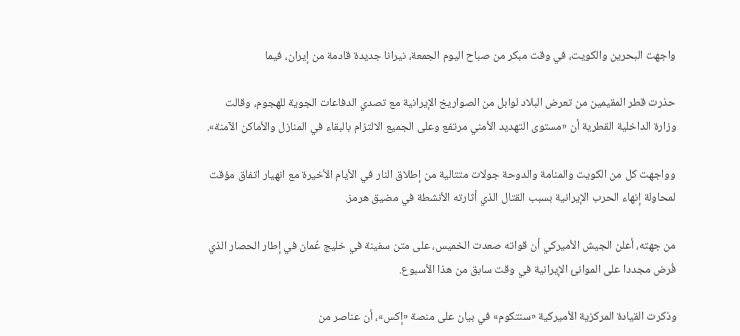واجهت البحرين والكويت، في وقت مبكر من صباح اليوم الجمعة، نيرانا جديدة قادمة من إيران، فيما

حذرت قطر المقيمين من تعرض البلاد لوابل من الصواريخ الإيرانية مع تصدي الدفاعات الجوية للهجوم، وقالت وزارة الداخلية القطرية أن «مستوى التهديد الأمني مرتفع وعلى الجميع الالتزام بالبقاء في المنازل والأماكن الآمنة».

وواجهت كل من الكويت والمنامة والدوحة جولات متتالية من إطلاق النار في الأيام الأخيرة مع انهيار اتفاق مؤقت لمحاولة إنهاء الحرب الإيرانية بسبب القتال الذي أثارته الأنشطة في مضيق هرمز.

من جهته، أعلن الجيش الأميركي أن قواته صعدت الخميس، على متن سفينة في خليج عُمان في إطار الحصار الذي فُرض مجددا على الموانئ الإيرانية في وقت سابق من هذا الأسبوع.

وذكرت القيادة المركزية الأميركية «سنتكوم» في بيان على منصة «إكس»، أن عناصر من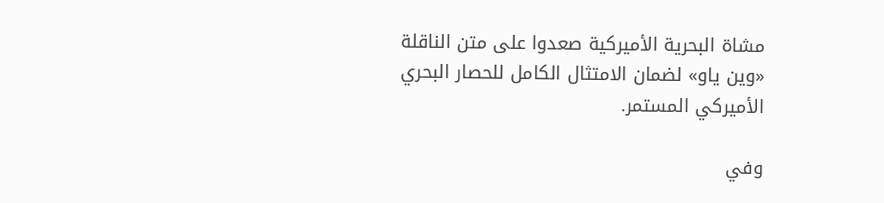مشاة البحرية الأميركية صعدوا على متن الناقلة «وين ياو» لضمان الامتثال الكامل للحصار البحري الأميركي المستمر.

وفي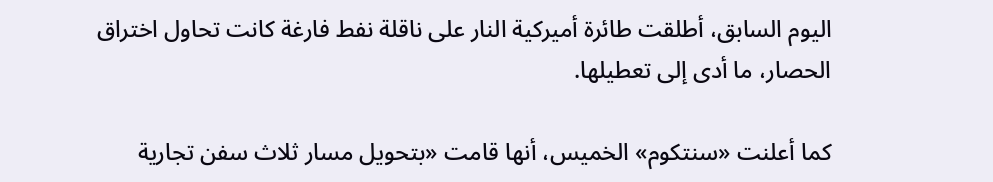اليوم السابق، أطلقت طائرة أميركية النار على ناقلة نفط فارغة كانت تحاول اختراق الحصار، ما أدى إلى تعطيلها.

كما أعلنت «سنتكوم» الخميس، أنها قامت «بتحويل مسار ثلاث سفن تجارية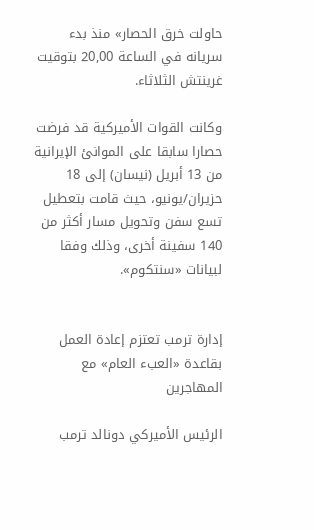حاولت خرق الحصار» منذ بدء سريانه في الساعة 20,00 بتوقيت غرينتش الثلاثاء.

وكانت القوات الأميركية قد فرضت حصارا سابقا على الموانئ الإيرانية من 13 أبريل (نيسان) إلى 18 حزيران/يونيو، حيث قامت بتعطيل تسع سفن وتحويل مسار أكثر من 140 سفينة أخرى، وذلك وفقا لبيانات «سنتكوم».


إدارة ترمب تعتزم إعادة العمل بقاعدة «العبء العام» مع المهاجرين

الرئيس الأميركي دونالد ترمب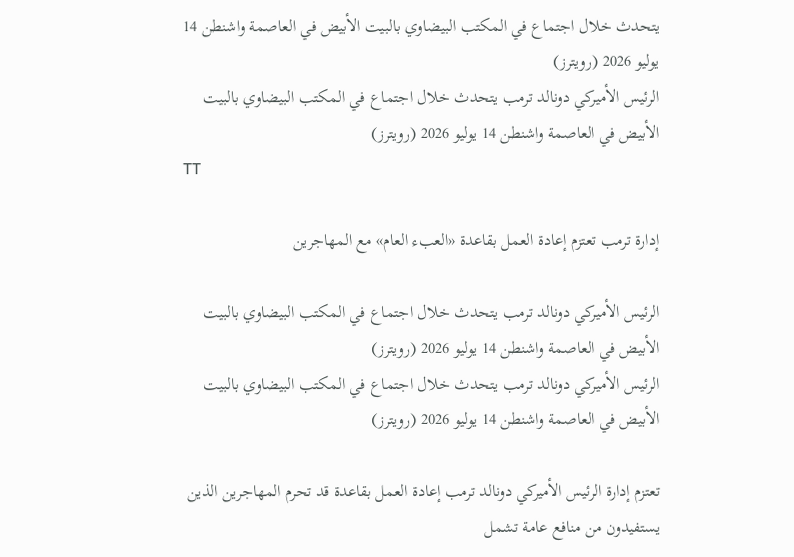يتحدث خلال اجتماع في المكتب البيضاوي بالبيت الأبيض في العاصمة واشنطن 14 يوليو 2026 (رويترز)
الرئيس الأميركي دونالد ترمب يتحدث خلال اجتماع في المكتب البيضاوي بالبيت الأبيض في العاصمة واشنطن 14 يوليو 2026 (رويترز)
TT

إدارة ترمب تعتزم إعادة العمل بقاعدة «العبء العام» مع المهاجرين

الرئيس الأميركي دونالد ترمب يتحدث خلال اجتماع في المكتب البيضاوي بالبيت الأبيض في العاصمة واشنطن 14 يوليو 2026 (رويترز)
الرئيس الأميركي دونالد ترمب يتحدث خلال اجتماع في المكتب البيضاوي بالبيت الأبيض في العاصمة واشنطن 14 يوليو 2026 (رويترز)

تعتزم إدارة الرئيس الأميركي دونالد ترمب إعادة العمل بقاعدة قد تحرم المهاجرين الذين يستفيدون من منافع عامة تشمل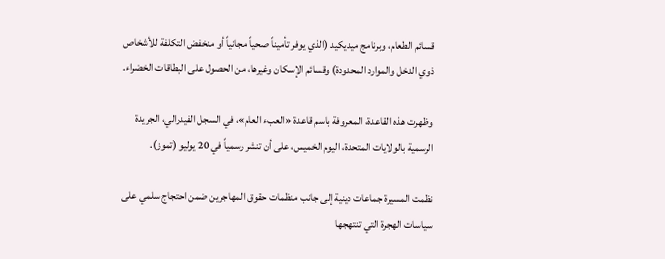قسائم الطعام، وبرنامج ميديكيد (الذي يوفر تأميناً صحياً مجانياً أو منخفض التكلفة للأشخاص ذوي الدخل والموارد المحدودة) وقسائم الإسكان وغيرها، من الحصول على البطاقات الخضراء.

وظهرت هذه القاعدة، المعروفة باسم قاعدة «العبء العام»، في السجل الفيدرالي، الجريدة الرسمية بالولايات المتحدة، اليوم الخميس، على أن تنشر رسمياً في 20 يوليو (تموز).

نظمت المسيرة جماعات دينية إلى جانب منظمات حقوق المهاجرين ضمن احتجاج سلمي على سياسات الهجرة التي تنتهجها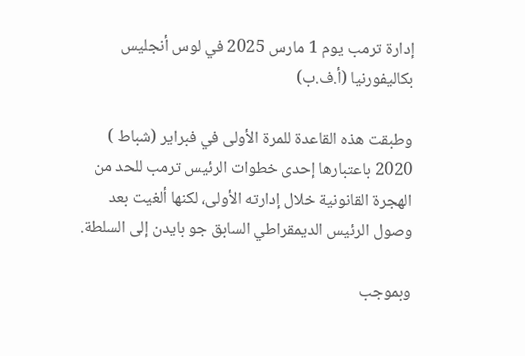إدارة ترمب يوم 1 مارس 2025 في لوس أنجليس بكاليفورنيا (أ.ف.ب)

وطبقت هذه القاعدة للمرة الأولى في فبراير (شباط ) 2020 باعتبارها إحدى خطوات الرئيس ترمب للحد من الهجرة القانونية خلال إدارته الأولى، لكنها ألغيت بعد وصول الرئيس الديمقراطي السابق جو بايدن إلى السلطة.

وبموجب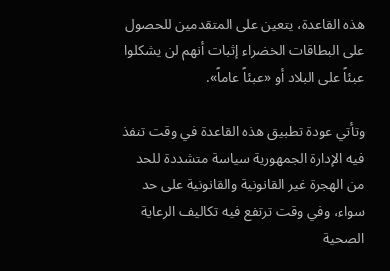هذه القاعدة، يتعين على المتقدمين للحصول على البطاقات الخضراء إثبات أنهم لن يشكلوا عبئاً على البلاد أو «عبئاً عاماً».

وتأتي عودة تطبيق هذه القاعدة في وقت تنفذ فيه الإدارة الجمهورية سياسة متشددة للحد من الهجرة غير القانونية والقانونية على حد سواء، وفي وقت ترتفع فيه تكاليف الرعاية الصحية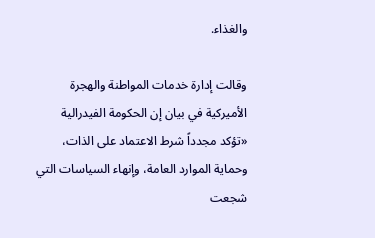والغذاء.

وقالت إدارة خدمات المواطنة والهجرة الأميركية في بيان إن الحكومة الفيدرالية «تؤكد مجدداً شرط الاعتماد على الذات، وحماية الموارد العامة، وإنهاء السياسات التي شجعت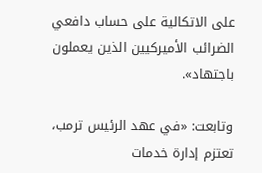على الاتكالية على حساب دافعي الضرائب الأميركيين الذين يعملون باجتهاد».

وتابعت: «في عهد الرئيس ترمب، تعتزم إدارة خدمات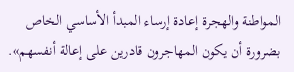المواطنة والهجرة إعادة إرساء المبدأ الأساسي الخاص بضرورة أن يكون المهاجرون قادرين على إعالة أنفسهم».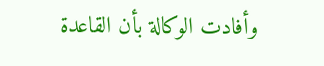وأفادت الوكالة بأن القاعدة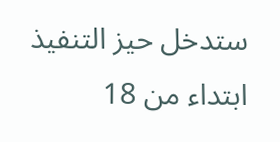ستدخل حيز التنفيذ ابتداء من 18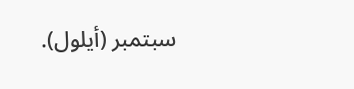سبتمبر (أيلول).